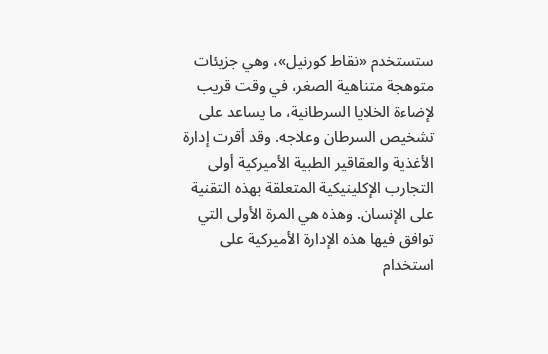ستستخدم «نقاط كورنيل»، وهي جزيئات متوهجة متناهية الصغر، في وقت قريب لإضاءة الخلايا السرطانية، ما يساعد على تشخيص السرطان وعلاجه. وقد أقرت إدارة الأغذية والعقاقير الطبية الأميركية أولى التجارب الإكلينيكية المتعلقة بهذه التقنية على الإنسان. وهذه هي المرة الأولى التي توافق فيها هذه الإدارة الأميركية على استخدام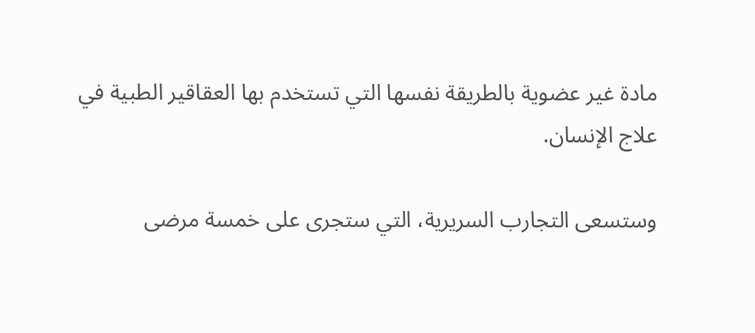مادة غير عضوية بالطريقة نفسها التي تستخدم بها العقاقير الطبية في علاج الإنسان.

وستسعى التجارب السريرية، التي ستجرى على خمسة مرضى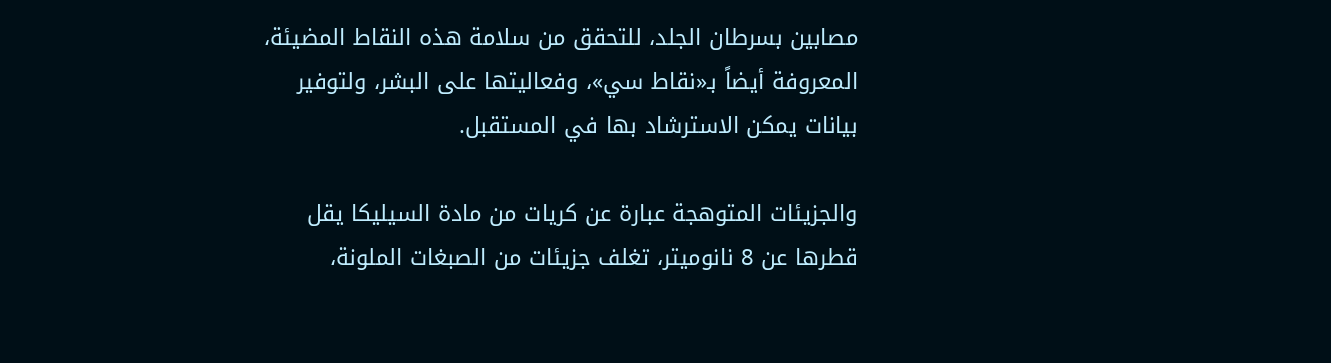مصابين بسرطان الجلد، للتحقق من سلامة هذه النقاط المضيئة، المعروفة أيضاً بـ«نقاط سي»، وفعاليتها على البشر، ولتوفير بيانات يمكن الاسترشاد بها في المستقبل.

والجزيئات المتوهجة عبارة عن كريات من مادة السيليكا يقل قطرها عن 8 نانوميتر، تغلف جزيئات من الصبغات الملونة،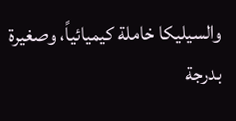والسيليكا خاملة كيميائياً، وصغيرة بدرجة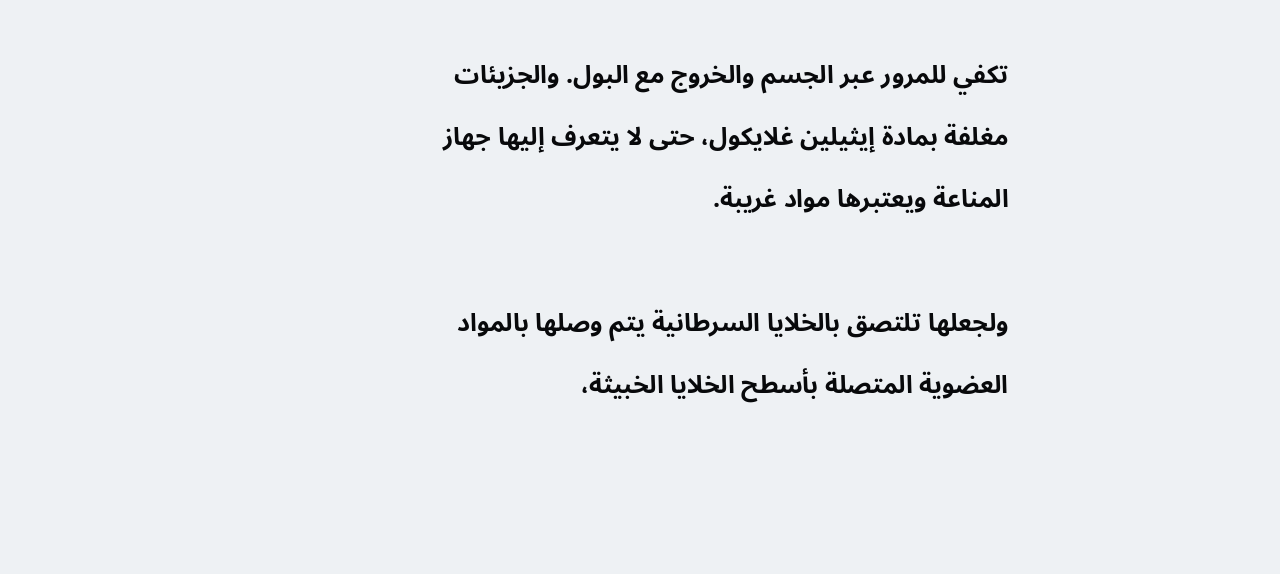تكفي للمرور عبر الجسم والخروج مع البول. والجزيئات مغلفة بمادة إيثيلين غلايكول، حتى لا يتعرف إليها جهاز المناعة ويعتبرها مواد غريبة.

ولجعلها تلتصق بالخلايا السرطانية يتم وصلها بالمواد العضوية المتصلة بأسطح الخلايا الخبيثة،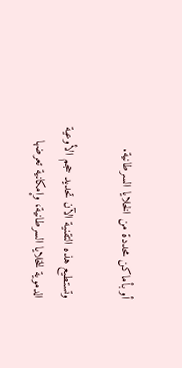أو بأماكن محددة من الخلايا السرطانية.

وتستطيع هذه التقنية الآن تحديد حجم الأوعية الدموية للخلايا السرطانية، وإمكانية تعرضها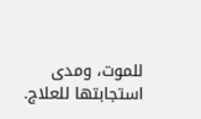للموت، ومدى استجابتها للعلاج.